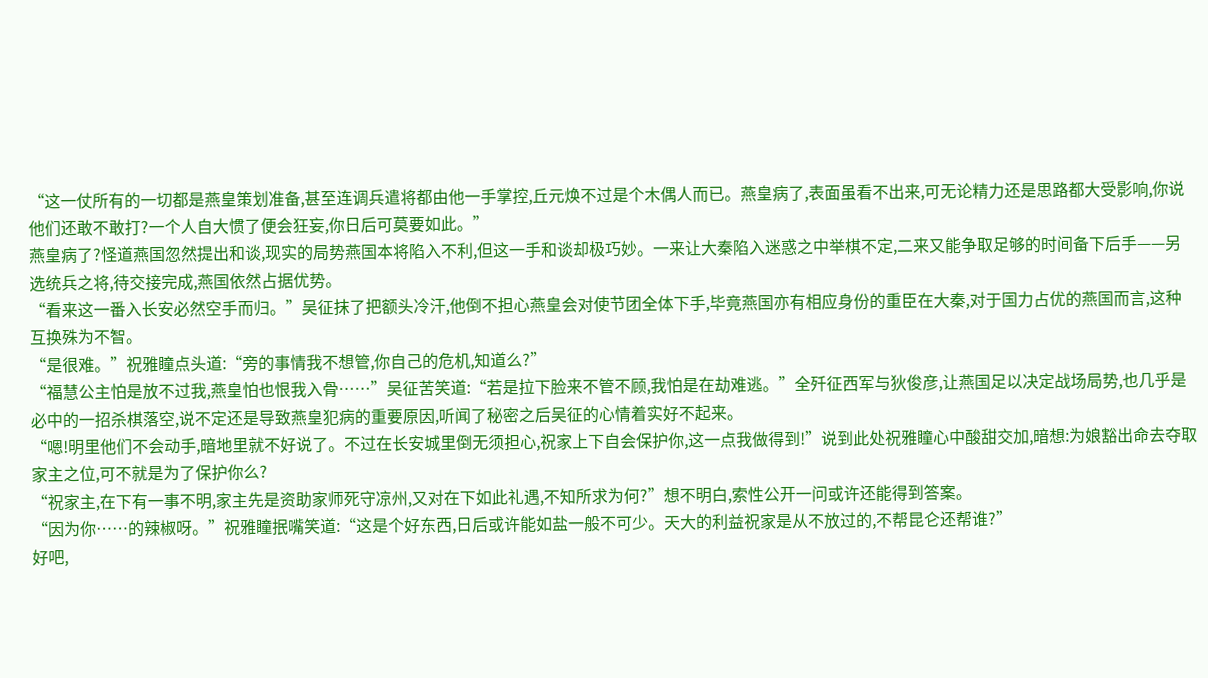“这一仗所有的一切都是燕皇策划准备,甚至连调兵遣将都由他一手掌控,丘元焕不过是个木偶人而已。燕皇病了,表面虽看不出来,可无论精力还是思路都大受影响,你说他们还敢不敢打?一个人自大惯了便会狂妄,你日后可莫要如此。”
燕皇病了?怪道燕国忽然提出和谈,现实的局势燕国本将陷入不利,但这一手和谈却极巧妙。一来让大秦陷入迷惑之中举棋不定,二来又能争取足够的时间备下后手——另选统兵之将,待交接完成,燕国依然占据优势。
“看来这一番入长安必然空手而归。”吴征抹了把额头冷汗,他倒不担心燕皇会对使节团全体下手,毕竟燕国亦有相应身份的重臣在大秦,对于国力占优的燕国而言,这种互换殊为不智。
“是很难。”祝雅瞳点头道:“旁的事情我不想管,你自己的危机,知道么?”
“福慧公主怕是放不过我,燕皇怕也恨我入骨……”吴征苦笑道:“若是拉下脸来不管不顾,我怕是在劫难逃。”全歼征西军与狄俊彦,让燕国足以决定战场局势,也几乎是必中的一招杀棋落空,说不定还是导致燕皇犯病的重要原因,听闻了秘密之后吴征的心情着实好不起来。
“嗯!明里他们不会动手,暗地里就不好说了。不过在长安城里倒无须担心,祝家上下自会保护你,这一点我做得到!”说到此处祝雅瞳心中酸甜交加,暗想:为娘豁出命去夺取家主之位,可不就是为了保护你么?
“祝家主,在下有一事不明,家主先是资助家师死守凉州,又对在下如此礼遇,不知所求为何?”想不明白,索性公开一问或许还能得到答案。
“因为你……的辣椒呀。”祝雅瞳抿嘴笑道:“这是个好东西,日后或许能如盐一般不可少。天大的利益祝家是从不放过的,不帮昆仑还帮谁?”
好吧,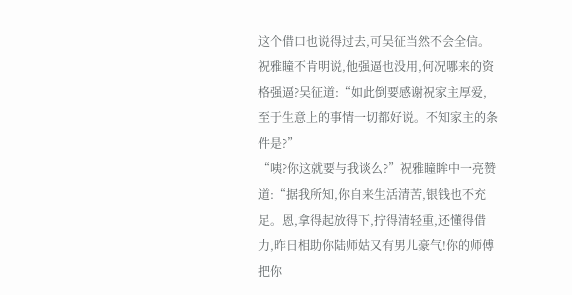这个借口也说得过去,可吴征当然不会全信。祝雅瞳不肯明说,他强逼也没用,何况哪来的资格强逼?吴征道:“如此倒要感谢祝家主厚爱,至于生意上的事情一切都好说。不知家主的条件是?”
“咦?你这就要与我谈么?”祝雅瞳眸中一亮赞道:“据我所知,你自来生活清苦,银钱也不充足。恩,拿得起放得下,拧得清轻重,还懂得借力,昨日相助你陆师姑又有男儿豪气!你的师傅把你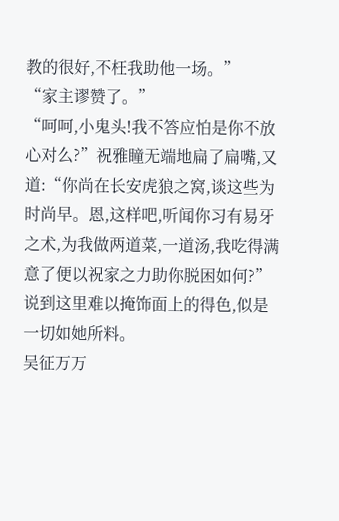教的很好,不枉我助他一场。”
“家主谬赞了。”
“呵呵,小鬼头!我不答应怕是你不放心对么?”祝雅瞳无端地扁了扁嘴,又道:“你尚在长安虎狼之窝,谈这些为时尚早。恩,这样吧,听闻你习有易牙之术,为我做两道菜,一道汤,我吃得满意了便以祝家之力助你脱困如何?”说到这里难以掩饰面上的得色,似是一切如她所料。
吴征万万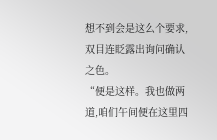想不到会是这么个要求,双目连眨露出询问确认之色。
“便是这样。我也做两道,咱们午间便在这里四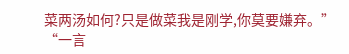菜两汤如何?只是做菜我是刚学,你莫要嫌弃。”
“一言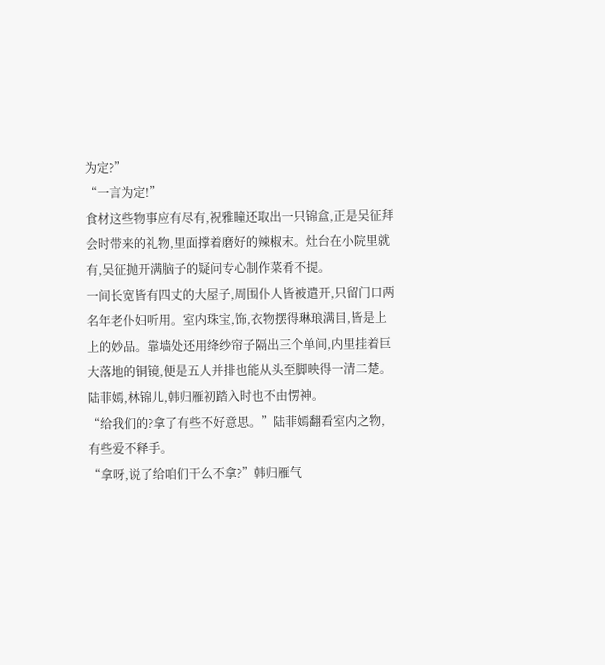为定?”
“一言为定!”
食材这些物事应有尽有,祝雅瞳还取出一只锦盒,正是吴征拜会时带来的礼物,里面撑着磨好的辣椒末。灶台在小院里就有,吴征抛开满脑子的疑问专心制作菜肴不提。
一间长宽皆有四丈的大屋子,周围仆人皆被遣开,只留门口两名年老仆妇听用。室内珠宝,饰,衣物摆得琳琅满目,皆是上上的妙品。靠墙处还用绛纱帘子隔出三个单间,内里挂着巨大落地的铜镜,便是五人并排也能从头至脚映得一清二楚。
陆菲嫣,林锦儿,韩归雁初踏入时也不由愣神。
“给我们的?拿了有些不好意思。”陆菲嫣翻看室内之物,有些爱不释手。
“拿呀,说了给咱们干么不拿?”韩归雁气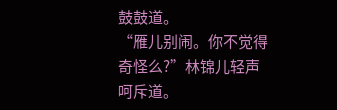鼓鼓道。
“雁儿别闹。你不觉得奇怪么?”林锦儿轻声呵斥道。